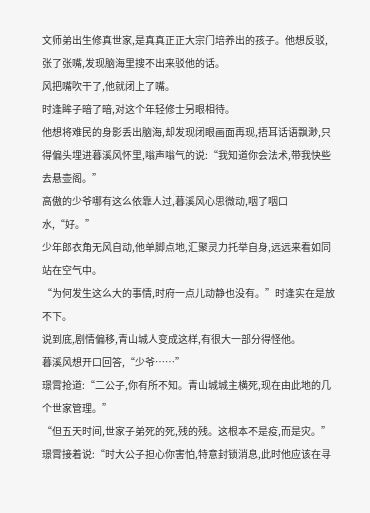文师弟出生修真世家,是真真正正大宗门培养出的孩子。他想反驳,张了张嘴,发现脑海里搜不出来驳他的话。
风把嘴吹干了,他就闭上了嘴。
时逢眸子暗了暗,对这个年轻修士另眼相待。
他想将难民的身影丢出脑海,却发现闭眼画面再现,捂耳话语飘渺,只得偏头埋进暮溪风怀里,嗡声嗡气的说:“我知道你会法术,带我快些去悬壶阁。”
高傲的少爷哪有这么依靠人过,暮溪风心思微动,咽了咽口水,“好。”
少年郎衣角无风自动,他单脚点地,汇聚灵力托举自身,远远来看如同站在空气中。
“为何发生这么大的事情,时府一点儿动静也没有。”时逢实在是放不下。
说到底,剧情偏移,青山城人变成这样,有很大一部分得怪他。
暮溪风想开口回答,“少爷……”
璟霄抢道:“二公子,你有所不知。青山城城主横死,现在由此地的几个世家管理。”
“但五天时间,世家子弟死的死,残的残。这根本不是疫,而是灾。”璟霄接着说:“时大公子担心你害怕,特意封锁消息,此时他应该在寻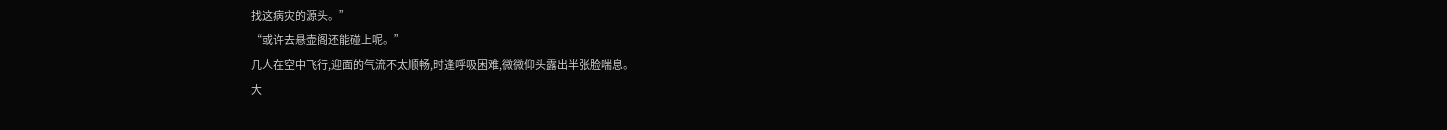找这病灾的源头。”
“或许去悬壶阁还能碰上呢。”
几人在空中飞行,迎面的气流不太顺畅,时逢呼吸困难,微微仰头露出半张脸喘息。
大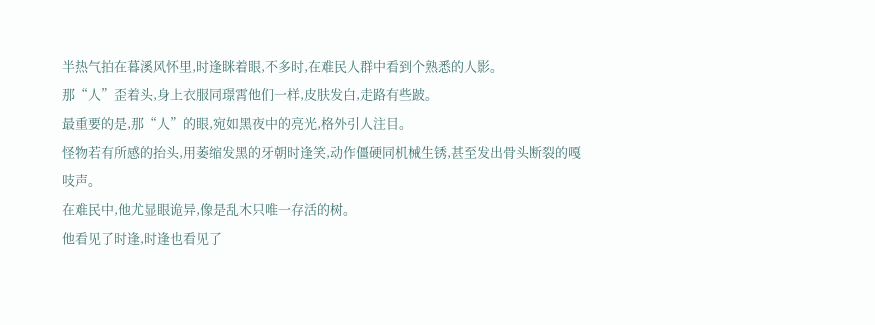半热气拍在暮溪风怀里,时逢眯着眼,不多时,在难民人群中看到个熟悉的人影。
那“人”歪着头,身上衣服同璟霄他们一样,皮肤发白,走路有些跛。
最重要的是,那“人”的眼,宛如黑夜中的亮光,格外引人注目。
怪物若有所感的抬头,用萎缩发黑的牙朝时逢笑,动作僵硬同机械生锈,甚至发出骨头断裂的嘎吱声。
在难民中,他尤显眼诡异,像是乱木只唯一存活的树。
他看见了时逢,时逢也看见了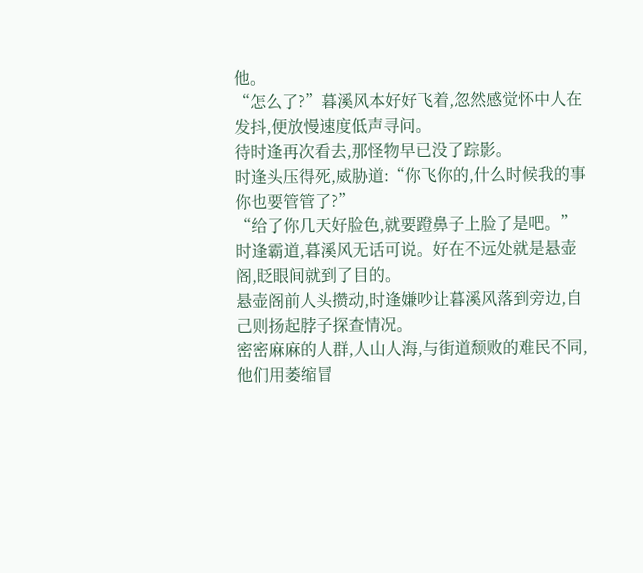他。
“怎么了?”暮溪风本好好飞着,忽然感觉怀中人在发抖,便放慢速度低声寻问。
待时逢再次看去,那怪物早已没了踪影。
时逢头压得死,威胁道:“你飞你的,什么时候我的事你也要管管了?”
“给了你几天好脸色,就要蹬鼻子上脸了是吧。”
时逢霸道,暮溪风无话可说。好在不远处就是悬壶阁,眨眼间就到了目的。
悬壶阁前人头攒动,时逢嫌吵让暮溪风落到旁边,自己则扬起脖子探查情况。
密密麻麻的人群,人山人海,与街道颓败的难民不同,他们用萎缩冒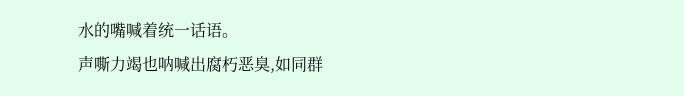水的嘴喊着统一话语。
声嘶力竭也呐喊出腐朽恶臭,如同群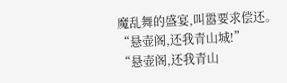魔乱舞的盛宴,叫嚣要求偿还。
“悬壶阁,还我青山城!”
“悬壶阁,还我青山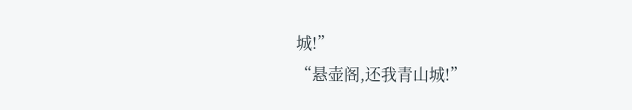城!”
“悬壶阁,还我青山城!”